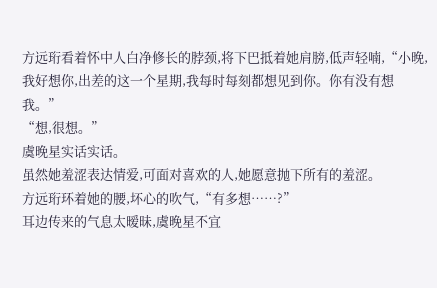方远珩看着怀中人白净修长的脖颈,将下巴抵着她肩膀,低声轻喃,“小晚,我好想你,出差的这一个星期,我每时每刻都想见到你。你有没有想我。”
“想,很想。”
虞晚星实话实话。
虽然她羞涩表达情爱,可面对喜欢的人,她愿意抛下所有的羞涩。
方远珩环着她的腰,坏心的吹气,“有多想……?”
耳边传来的气息太暧昧,虞晚星不宜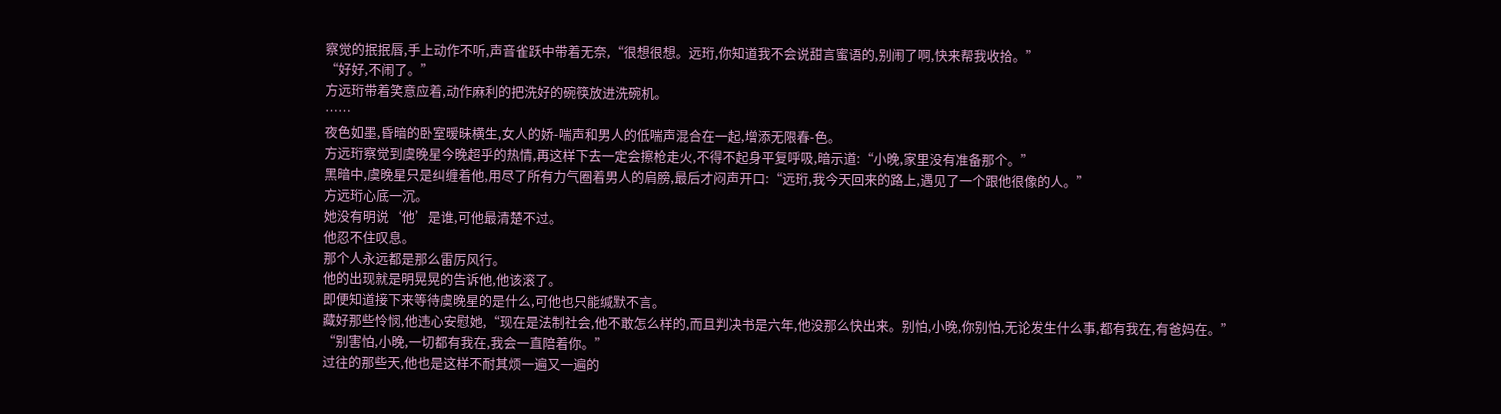察觉的抿抿唇,手上动作不听,声音雀跃中带着无奈,“很想很想。远珩,你知道我不会说甜言蜜语的,别闹了啊,快来帮我收拾。”
“好好,不闹了。”
方远珩带着笑意应着,动作麻利的把洗好的碗筷放进洗碗机。
……
夜色如墨,昏暗的卧室暧昧横生,女人的娇-喘声和男人的低喘声混合在一起,增添无限春-色。
方远珩察觉到虞晚星今晚超乎的热情,再这样下去一定会擦枪走火,不得不起身平复呼吸,暗示道:“小晚,家里没有准备那个。”
黑暗中,虞晚星只是纠缠着他,用尽了所有力气圈着男人的肩膀,最后才闷声开口:“远珩,我今天回来的路上,遇见了一个跟他很像的人。”
方远珩心底一沉。
她没有明说‘他’是谁,可他最清楚不过。
他忍不住叹息。
那个人永远都是那么雷厉风行。
他的出现就是明晃晃的告诉他,他该滚了。
即便知道接下来等待虞晚星的是什么,可他也只能缄默不言。
藏好那些怜悯,他违心安慰她,“现在是法制社会,他不敢怎么样的,而且判决书是六年,他没那么快出来。别怕,小晚,你别怕,无论发生什么事,都有我在,有爸妈在。”
“别害怕,小晚,一切都有我在,我会一直陪着你。”
过往的那些天,他也是这样不耐其烦一遍又一遍的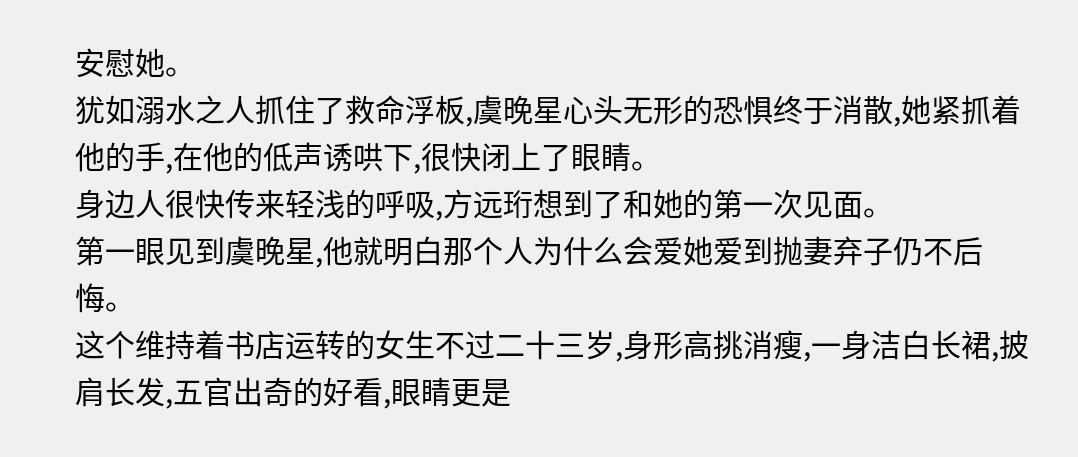安慰她。
犹如溺水之人抓住了救命浮板,虞晚星心头无形的恐惧终于消散,她紧抓着他的手,在他的低声诱哄下,很快闭上了眼睛。
身边人很快传来轻浅的呼吸,方远珩想到了和她的第一次见面。
第一眼见到虞晚星,他就明白那个人为什么会爱她爱到抛妻弃子仍不后悔。
这个维持着书店运转的女生不过二十三岁,身形高挑消瘦,一身洁白长裙,披肩长发,五官出奇的好看,眼睛更是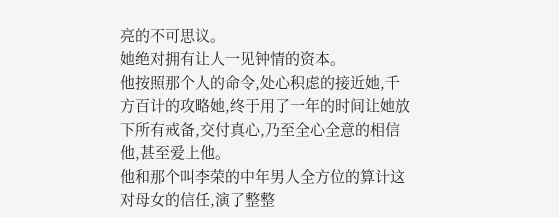亮的不可思议。
她绝对拥有让人一见钟情的资本。
他按照那个人的命令,处心积虑的接近她,千方百计的攻略她,终于用了一年的时间让她放下所有戒备,交付真心,乃至全心全意的相信他,甚至爱上他。
他和那个叫李荣的中年男人全方位的算计这对母女的信任,演了整整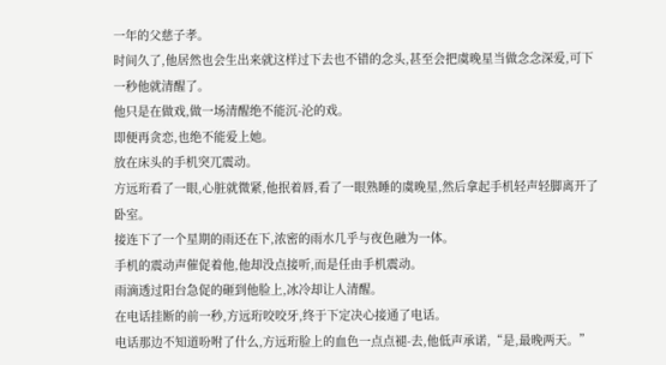一年的父慈子孝。
时间久了,他居然也会生出来就这样过下去也不错的念头,甚至会把虞晚星当做念念深爱,可下一秒他就清醒了。
他只是在做戏,做一场清醒绝不能沉-沦的戏。
即便再贪恋,也绝不能爱上她。
放在床头的手机突兀震动。
方远珩看了一眼,心脏就微紧,他抿着唇,看了一眼熟睡的虞晚星,然后拿起手机轻声轻脚离开了卧室。
接连下了一个星期的雨还在下,浓密的雨水几乎与夜色融为一体。
手机的震动声催促着他,他却没点接听,而是任由手机震动。
雨滴透过阳台急促的砸到他脸上,冰冷却让人清醒。
在电话挂断的前一秒,方远珩咬咬牙,终于下定决心接通了电话。
电话那边不知道吩咐了什么,方远珩脸上的血色一点点褪-去,他低声承诺,“是,最晚两天。”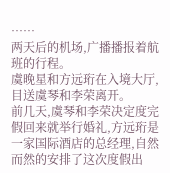……
两天后的机场,广播播报着航班的行程。
虞晚星和方远珩在入境大厅,目送虞琴和李荣离开。
前几天,虞琴和李荣决定度完假回来就举行婚礼,方远珩是一家国际酒店的总经理,自然而然的安排了这次度假出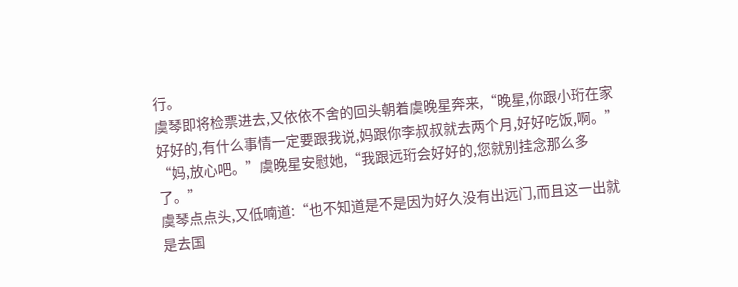行。
虞琴即将检票进去,又依依不舍的回头朝着虞晚星奔来,“晚星,你跟小珩在家好好的,有什么事情一定要跟我说,妈跟你李叔叔就去两个月,好好吃饭,啊。”
“妈,放心吧。”虞晚星安慰她,“我跟远珩会好好的,您就别挂念那么多了。”
虞琴点点头,又低喃道:“也不知道是不是因为好久没有出远门,而且这一出就是去国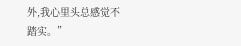外,我心里头总感觉不踏实。”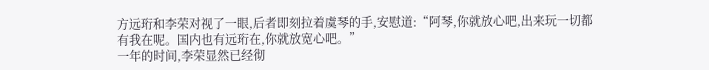方远珩和李荣对视了一眼,后者即刻拉着虞琴的手,安慰道:“阿琴,你就放心吧,出来玩一切都有我在呢。国内也有远珩在,你就放宽心吧。”
一年的时间,李荣显然已经彻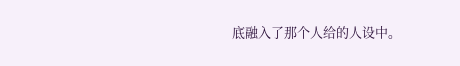底融入了那个人给的人设中。